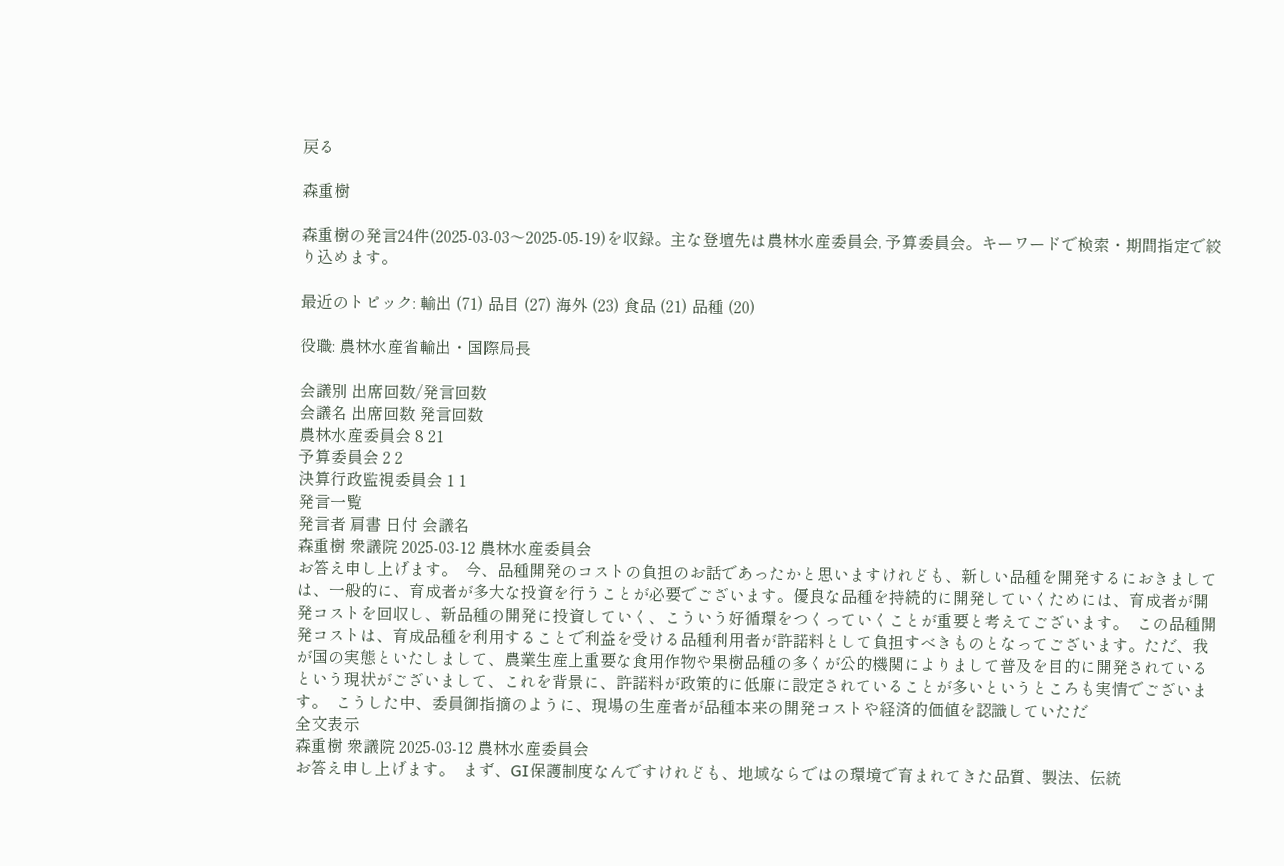戻る

森重樹

森重樹の発言24件(2025-03-03〜2025-05-19)を収録。主な登壇先は農林水産委員会, 予算委員会。キーワードで検索・期間指定で絞り込めます。

最近のトピック: 輸出 (71) 品目 (27) 海外 (23) 食品 (21) 品種 (20)

役職: 農林水産省輸出・国際局長

会議別 出席回数/発言回数
会議名 出席回数 発言回数
農林水産委員会 8 21
予算委員会 2 2
決算行政監視委員会 1 1
発言一覧
発言者 肩書 日付 会議名
森重樹 衆議院 2025-03-12 農林水産委員会
お答え申し上げます。  今、品種開発のコストの負担のお話であったかと思いますけれども、新しい品種を開発するにおきましては、一般的に、育成者が多大な投資を行うことが必要でございます。優良な品種を持続的に開発していくためには、育成者が開発コストを回収し、新品種の開発に投資していく、こういう好循環をつくっていくことが重要と考えてございます。  この品種開発コストは、育成品種を利用することで利益を受ける品種利用者が許諾料として負担すべきものとなってございます。ただ、我が国の実態といたしまして、農業生産上重要な食用作物や果樹品種の多くが公的機関によりまして普及を目的に開発されているという現状がございまして、これを背景に、許諾料が政策的に低廉に設定されていることが多いというところも実情でございます。  こうした中、委員御指摘のように、現場の生産者が品種本来の開発コストや経済的価値を認識していただ
全文表示
森重樹 衆議院 2025-03-12 農林水産委員会
お答え申し上げます。  まず、GI保護制度なんですけれども、地域ならではの環境で育まれてきた品質、製法、伝統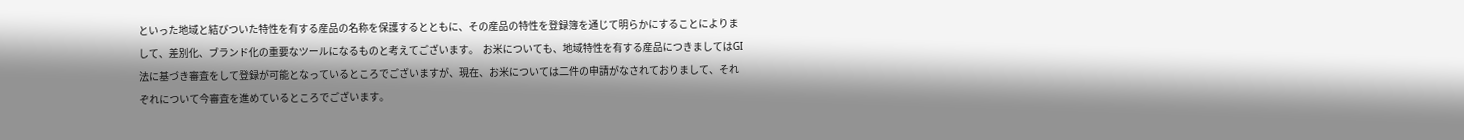といった地域と結びついた特性を有する産品の名称を保護するとともに、その産品の特性を登録簿を通じて明らかにすることによりまして、差別化、ブランド化の重要なツールになるものと考えてございます。  お米についても、地域特性を有する産品につきましてはGI法に基づき審査をして登録が可能となっているところでございますが、現在、お米については二件の申請がなされておりまして、それぞれについて今審査を進めているところでございます。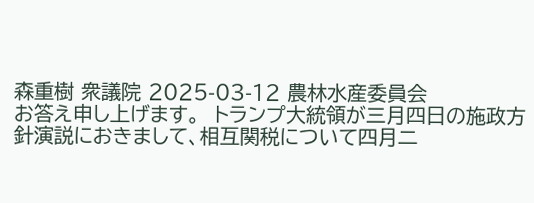森重樹 衆議院 2025-03-12 農林水産委員会
お答え申し上げます。  トランプ大統領が三月四日の施政方針演説におきまして、相互関税について四月二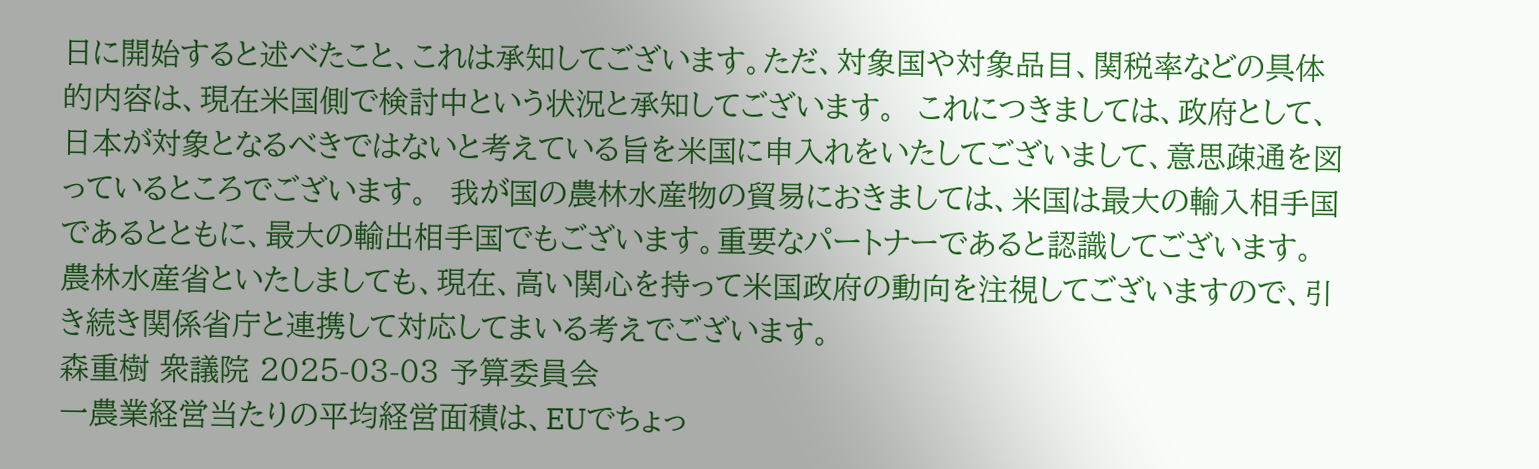日に開始すると述べたこと、これは承知してございます。ただ、対象国や対象品目、関税率などの具体的内容は、現在米国側で検討中という状況と承知してございます。  これにつきましては、政府として、日本が対象となるべきではないと考えている旨を米国に申入れをいたしてございまして、意思疎通を図っているところでございます。  我が国の農林水産物の貿易におきましては、米国は最大の輸入相手国であるとともに、最大の輸出相手国でもございます。重要なパートナーであると認識してございます。  農林水産省といたしましても、現在、高い関心を持って米国政府の動向を注視してございますので、引き続き関係省庁と連携して対応してまいる考えでございます。
森重樹 衆議院 2025-03-03 予算委員会
一農業経営当たりの平均経営面積は、EUでちょっ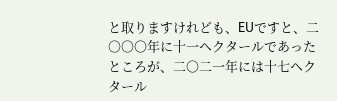と取りますけれども、EUですと、二〇〇〇年に十一ヘクタールであったところが、二〇二一年には十七ヘクタール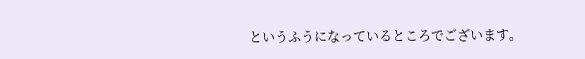というふうになっているところでございます。